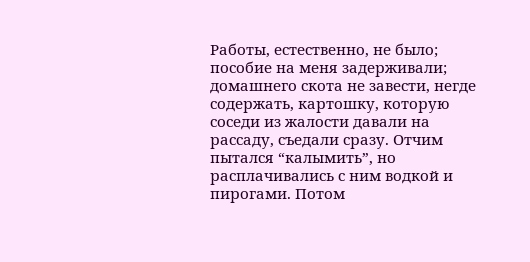Работы, естественно, не было; пособие на меня задерживали; домашнего скота не завести, негде содержать, картошку, которую соседи из жалости давали на рассаду, съедали сразу. Отчим пытался “калымить”, но расплачивались с ним водкой и пирогами. Потом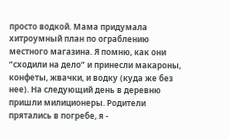просто водкой. Мама придумала хитроумный план по ограблению местного магазина. Я помню, как они “сходили на дело” и принесли макароны, конфеты, жвачки, и водку (куда же без нее). На следующий день в деревню пришли милиционеры. Родители прятались в погребе, я -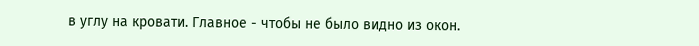в углу на кровати. Главное - чтобы не было видно из окон.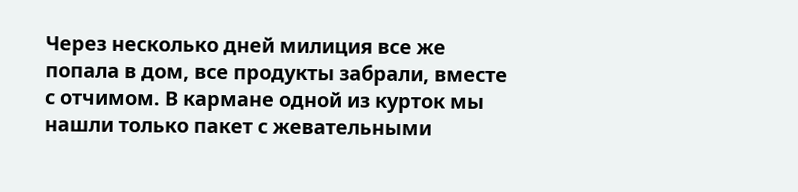Через несколько дней милиция все же попала в дом, все продукты забрали, вместе с отчимом. В кармане одной из курток мы нашли только пакет с жевательными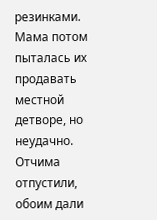резинками. Мама потом пыталась их продавать местной детворе, но неудачно. Отчима отпустили, обоим дали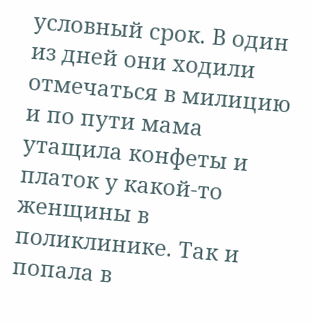условный срок. В один из дней они ходили отмечаться в милицию и по пути мама утащила конфеты и платок у какой-то женщины в поликлинике. Так и попала в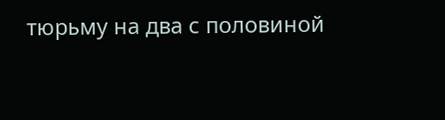тюрьму на два с половиной